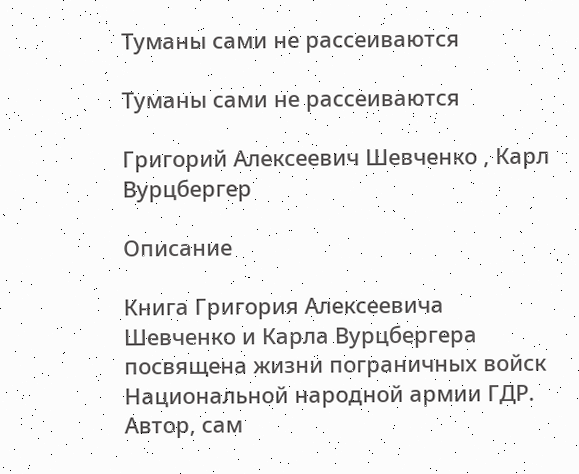Туманы сами не рассеиваются

Туманы сами не рассеиваются

Григорий Алексеевич Шевченко , Карл Вурцбергер

Описание

Книга Григория Алексеевича Шевченко и Карла Вурцбергера посвящена жизни пограничных войск Национальной народной армии ГДР. Автор, сам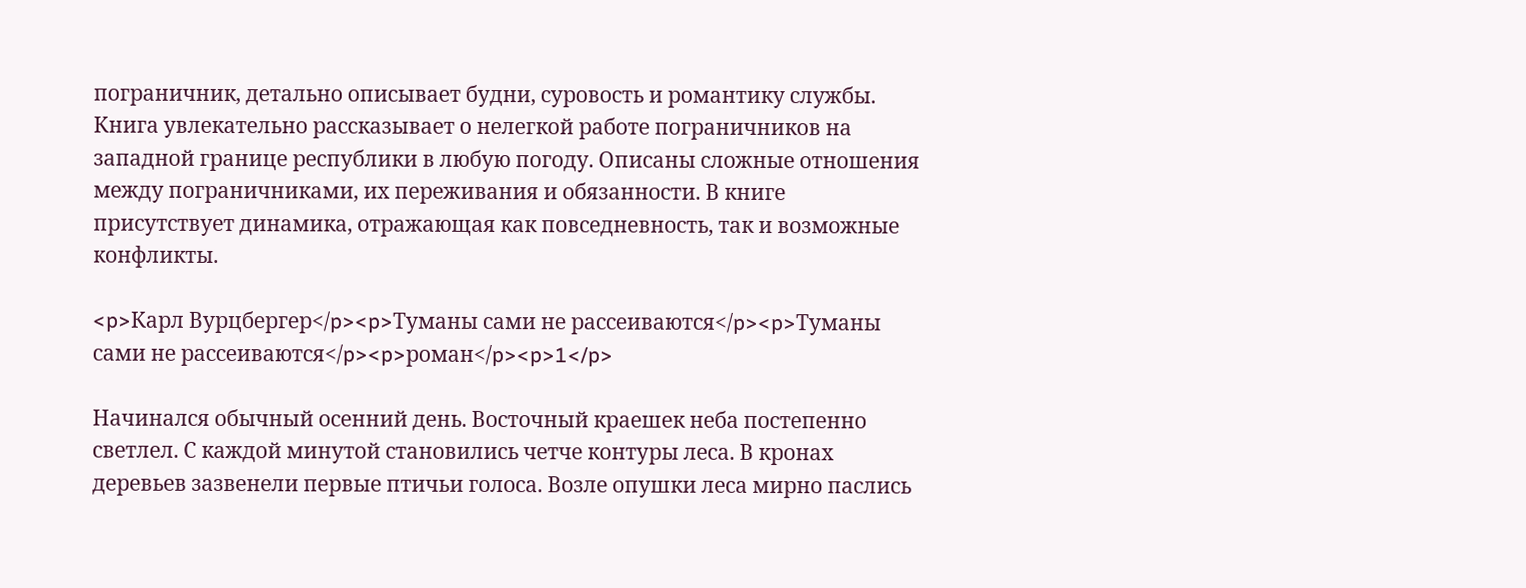пограничник, детально описывает будни, суровость и романтику службы. Книга увлекательно рассказывает о нелегкой работе пограничников на западной границе республики в любую погоду. Описаны сложные отношения между пограничниками, их переживания и обязанности. В книге присутствует динамика, отражающая как повседневность, так и возможные конфликты.

<p>Карл Вурцбергер</p><p>Туманы сами не рассеиваются</p><p>Туманы сами не рассеиваются</p><p>роман</p><p>1</p>

Начинался обычный осенний день. Восточный краешек неба постепенно светлел. С каждой минутой становились четче контуры леса. В кронах деревьев зазвенели первые птичьи голоса. Возле опушки леса мирно паслись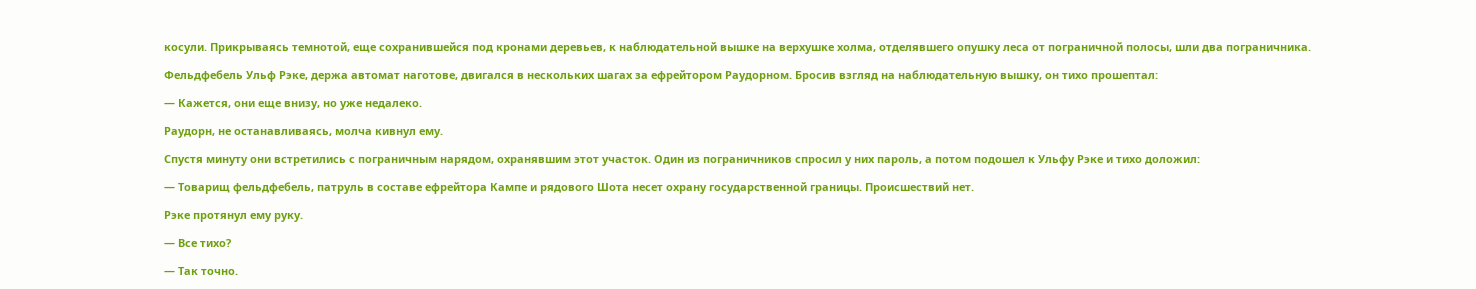косули. Прикрываясь темнотой, еще сохранившейся под кронами деревьев, к наблюдательной вышке на верхушке холма, отделявшего опушку леса от пограничной полосы, шли два пограничника.

Фельдфебель Ульф Рэке, держа автомат наготове, двигался в нескольких шагах за ефрейтором Раудорном. Бросив взгляд на наблюдательную вышку, он тихо прошептал:

— Кажется, они еще внизу, но уже недалеко.

Раудорн, не останавливаясь, молча кивнул ему.

Спустя минуту они встретились с пограничным нарядом, охранявшим этот участок. Один из пограничников спросил у них пароль, а потом подошел к Ульфу Рэке и тихо доложил:

— Товарищ фельдфебель, патруль в составе ефрейтора Кампе и рядового Шота несет охрану государственной границы. Происшествий нет.

Рэке протянул ему руку.

— Все тихо?

— Так точно.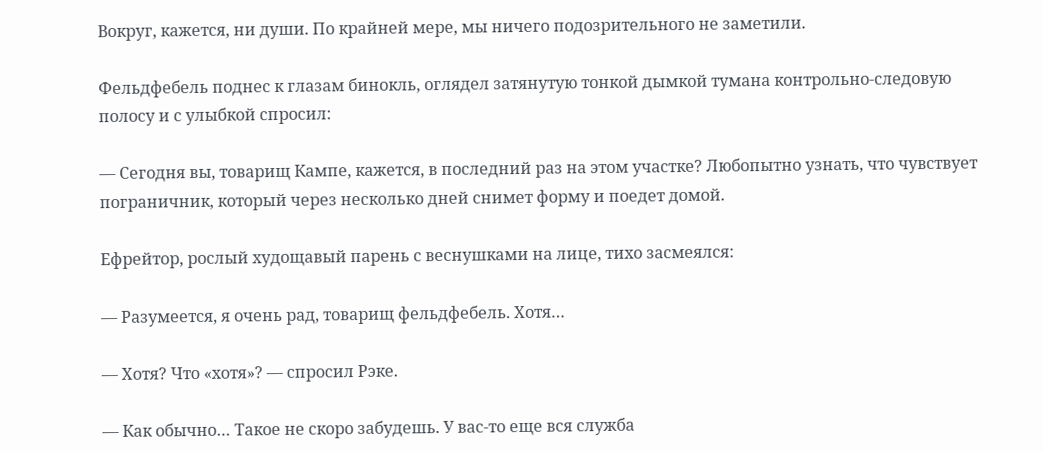Вокруг, кажется, ни души. По крайней мере, мы ничего подозрительного не заметили.

Фельдфебель поднес к глазам бинокль, оглядел затянутую тонкой дымкой тумана контрольно-следовую полосу и с улыбкой спросил:

— Сегодня вы, товарищ Кампе, кажется, в последний раз на этом участке? Любопытно узнать, что чувствует пограничник, который через несколько дней снимет форму и поедет домой.

Ефрейтор, рослый худощавый парень с веснушками на лице, тихо засмеялся:

— Разумеется, я очень рад, товарищ фельдфебель. Хотя…

— Хотя? Что «хотя»? — спросил Рэке.

— Как обычно… Такое не скоро забудешь. У вас-то еще вся служба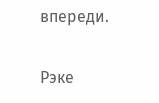впереди.

Рэке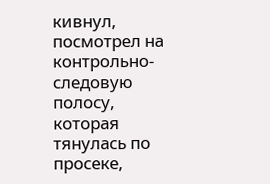кивнул, посмотрел на контрольно-следовую полосу, которая тянулась по просеке,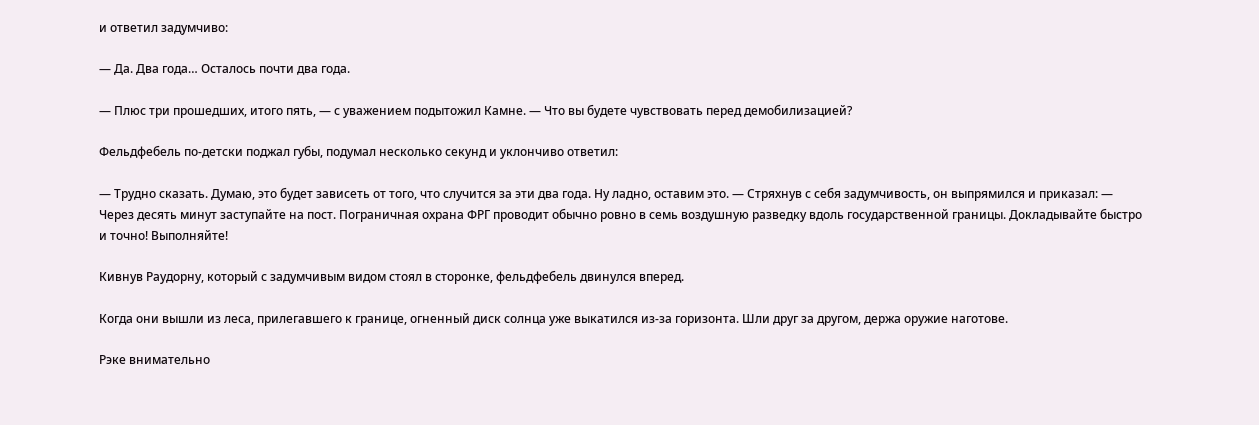и ответил задумчиво:

— Да. Два года… Осталось почти два года.

— Плюс три прошедших, итого пять, — с уважением подытожил Камне. — Что вы будете чувствовать перед демобилизацией?

Фельдфебель по-детски поджал губы, подумал несколько секунд и уклончиво ответил:

— Трудно сказать. Думаю, это будет зависеть от того, что случится за эти два года. Ну ладно, оставим это. — Стряхнув с себя задумчивость, он выпрямился и приказал: — Через десять минут заступайте на пост. Пограничная охрана ФРГ проводит обычно ровно в семь воздушную разведку вдоль государственной границы. Докладывайте быстро и точно! Выполняйте!

Кивнув Раудорну, который с задумчивым видом стоял в сторонке, фельдфебель двинулся вперед.

Когда они вышли из леса, прилегавшего к границе, огненный диск солнца уже выкатился из-за горизонта. Шли друг за другом, держа оружие наготове.

Рэке внимательно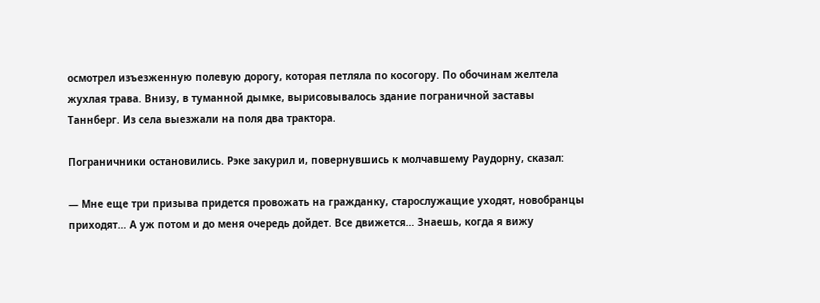осмотрел изъезженную полевую дорогу, которая петляла по косогору. По обочинам желтела жухлая трава. Внизу, в туманной дымке, вырисовывалось здание пограничной заставы Таннберг. Из села выезжали на поля два трактора.

Пограничники остановились. Рэке закурил и, повернувшись к молчавшему Раудорну, сказал:

— Мне еще три призыва придется провожать на гражданку, старослужащие уходят, новобранцы приходят… А уж потом и до меня очередь дойдет. Все движется… Знаешь, когда я вижу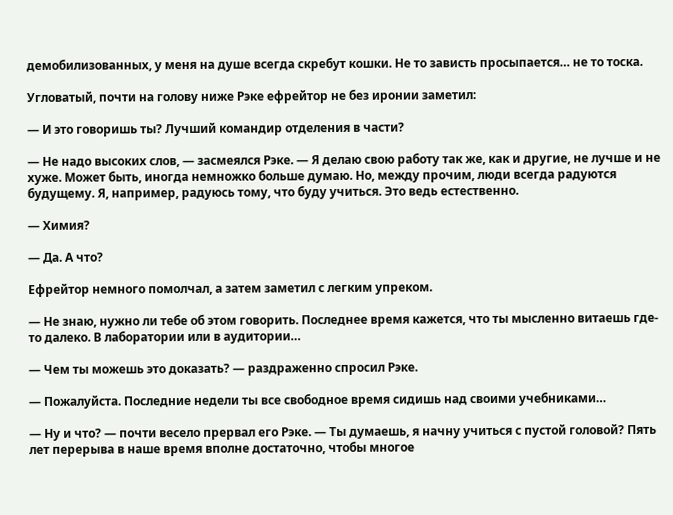демобилизованных, у меня на душе всегда скребут кошки. Не то зависть просыпается… не то тоска.

Угловатый, почти на голову ниже Рэке ефрейтор не без иронии заметил:

— И это говоришь ты? Лучший командир отделения в части?

— Не надо высоких слов, — засмеялся Рэке. — Я делаю свою работу так же, как и другие, не лучше и не хуже. Может быть, иногда немножко больше думаю. Но, между прочим, люди всегда радуются будущему. Я, например, радуюсь тому, что буду учиться. Это ведь естественно.

— Химия?

— Да. А что?

Ефрейтор немного помолчал, а затем заметил с легким упреком.

— Не знаю, нужно ли тебе об этом говорить. Последнее время кажется, что ты мысленно витаешь где-то далеко. В лаборатории или в аудитории…

— Чем ты можешь это доказать? — раздраженно спросил Рэке.

— Пожалуйста. Последние недели ты все свободное время сидишь над своими учебниками…

— Ну и что? — почти весело прервал его Рэке. — Ты думаешь, я начну учиться с пустой головой? Пять лет перерыва в наше время вполне достаточно, чтобы многое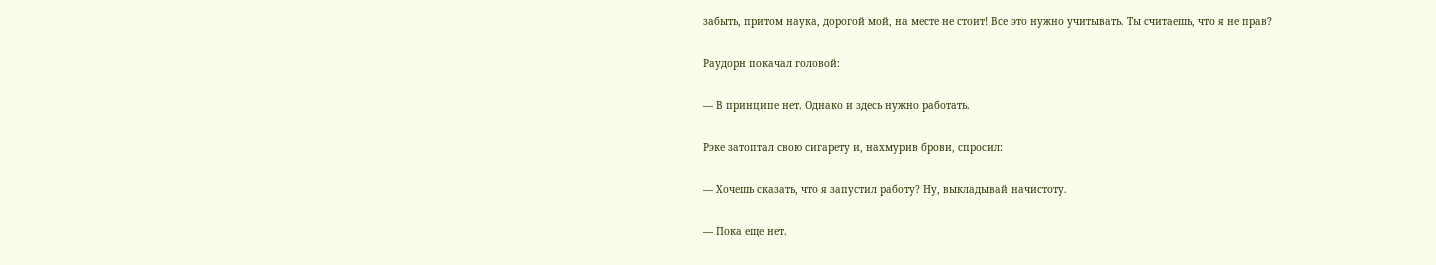забыть, притом наука, дорогой мой, на месте не стоит! Все это нужно учитывать. Ты считаешь, что я не прав?

Раудорн покачал головой:

— В принципе нет. Однако и здесь нужно работать.

Рэке затоптал свою сигарету и, нахмурив брови, спросил:

— Хочешь сказать, что я запустил работу? Ну, выкладывай начистоту.

— Пока еще нет.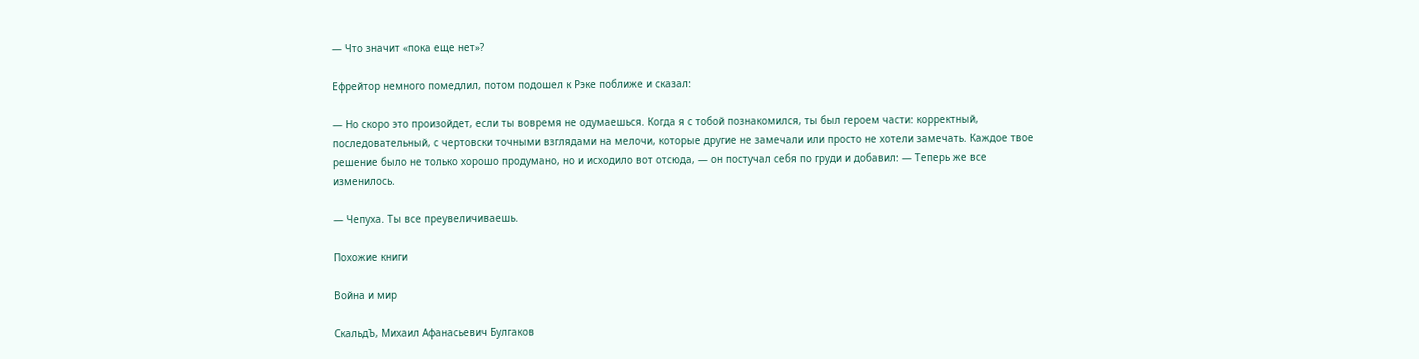— Что значит «пока еще нет»?

Ефрейтор немного помедлил, потом подошел к Рэке поближе и сказал:

— Но скоро это произойдет, если ты вовремя не одумаешься. Когда я с тобой познакомился, ты был героем части: корректный, последовательный, с чертовски точными взглядами на мелочи, которые другие не замечали или просто не хотели замечать. Каждое твое решение было не только хорошо продумано, но и исходило вот отсюда, — он постучал себя по груди и добавил: — Теперь же все изменилось.

— Чепуха. Ты все преувеличиваешь.

Похожие книги

Война и мир

СкальдЪ, Михаил Афанасьевич Булгаков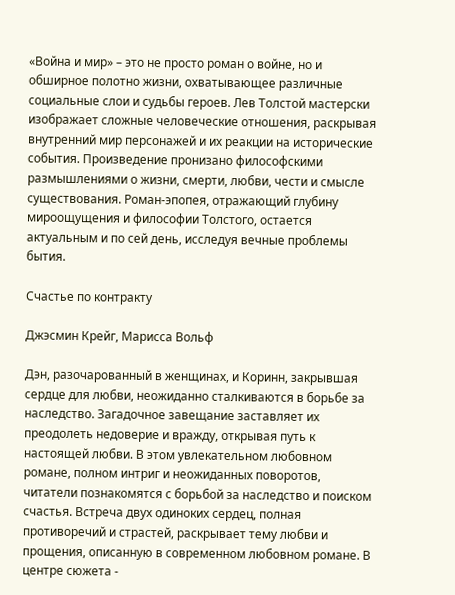«Война и мир» – это не просто роман о войне, но и обширное полотно жизни, охватывающее различные социальные слои и судьбы героев. Лев Толстой мастерски изображает сложные человеческие отношения, раскрывая внутренний мир персонажей и их реакции на исторические события. Произведение пронизано философскими размышлениями о жизни, смерти, любви, чести и смысле существования. Роман-эпопея, отражающий глубину мироощущения и философии Толстого, остается актуальным и по сей день, исследуя вечные проблемы бытия.

Счастье по контракту

Джэсмин Крейг, Марисса Вольф

Дэн, разочарованный в женщинах, и Коринн, закрывшая сердце для любви, неожиданно сталкиваются в борьбе за наследство. Загадочное завещание заставляет их преодолеть недоверие и вражду, открывая путь к настоящей любви. В этом увлекательном любовном романе, полном интриг и неожиданных поворотов, читатели познакомятся с борьбой за наследство и поиском счастья. Встреча двух одиноких сердец, полная противоречий и страстей, раскрывает тему любви и прощения, описанную в современном любовном романе. В центре сюжета -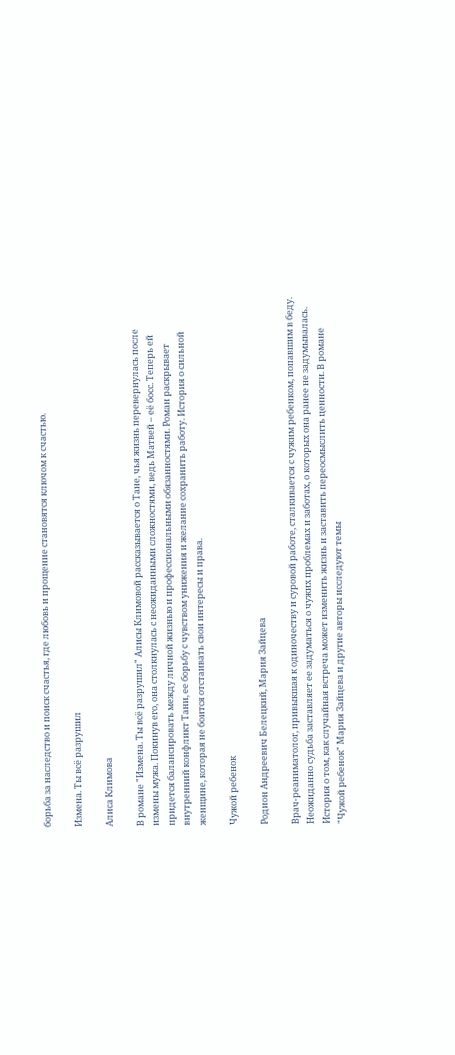борьба за наследство и поиск счастья, где любовь и прощение становятся ключом к счастью.

Измена. Ты всё разрушил

Алиса Климова

В романе "Измена. Ты всё разрушил" Алисы Климовой рассказывается о Тане, чья жизнь перевернулась после измены мужа. Покинув его, она столкнулась с неожиданными сложностями, ведь Матвей – её босс. Теперь ей придется балансировать между личной жизнью и профессиональными обязанностями. Роман раскрывает внутренний конфликт Тани, ее борьбу с чувством унижения и желание сохранить работу. История о сильной женщине, которая не боится отстаивать свои интересы и права.

Чужой ребенок

Родион Андреевич Белецкий, Мария Зайцева

Врач-реаниматолог, привыкшая к одиночеству и суровой работе, сталкивается с чужим ребенком, попавшим в беду. Неожиданно судьба заставляет ее задуматься о чужих проблемах и заботах, о которых она ранее не задумывалась. История о том, как случайная встреча может изменить жизнь и заставить переосмыслить ценности. В романе "Чужой ребенок" Мария Зайцева и другие авторы исследуют темы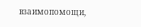взаимопомощи,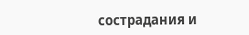сострадания и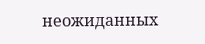неожиданных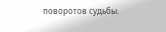поворотов судьбы.